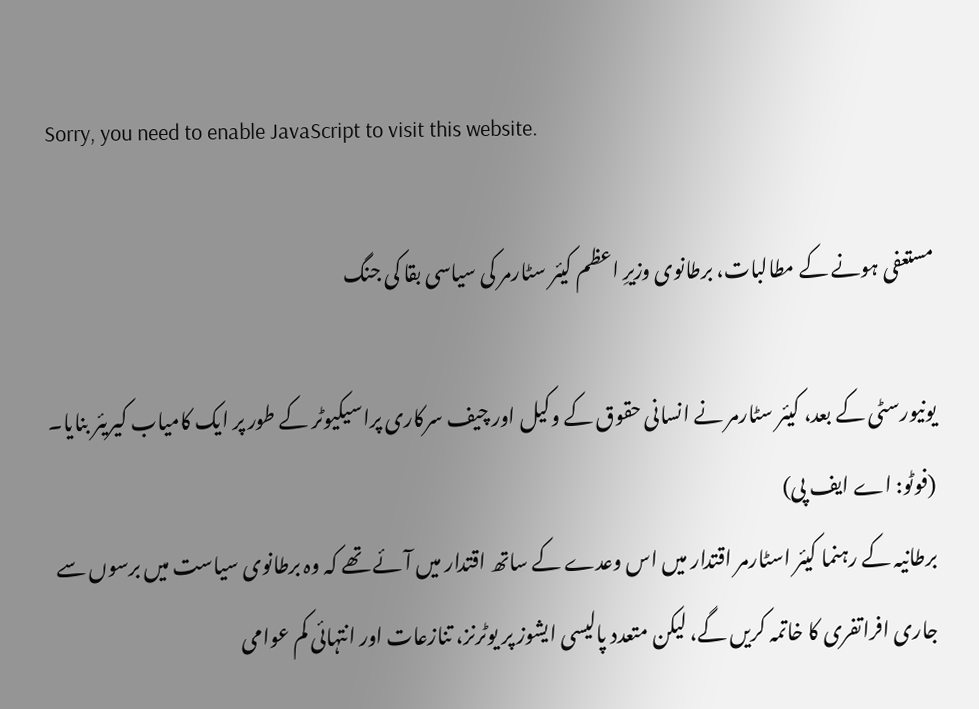Sorry, you need to enable JavaScript to visit this website.

مستعفی ہونے کے مطالبات، برطانوی وزیرِ اعظم کیئر سٹارمر کی سیاسی بقا کی جنگ

یونیورسٹی کے بعد، کیئر سٹارمر نے انسانی حقوق کے وکیل اور چیف سرکاری پراسیکیوٹر کے طور پر ایک کامیاب کیریئر بنایا۔ (فوٹو: اے ایف پی)
برطانیہ کے رہنما کیئر اسٹارمر اقتدار میں اس وعدے کے ساتھ اقتدار میں آئے تھے کہ وہ برطانوی سیاست میں برسوں سے جاری افراتفری کا خاتمہ کریں گے، لیکن متعدد پالیسی ایشوز پر یوٹرنز، تنازعات اور انتہائی کم عوامی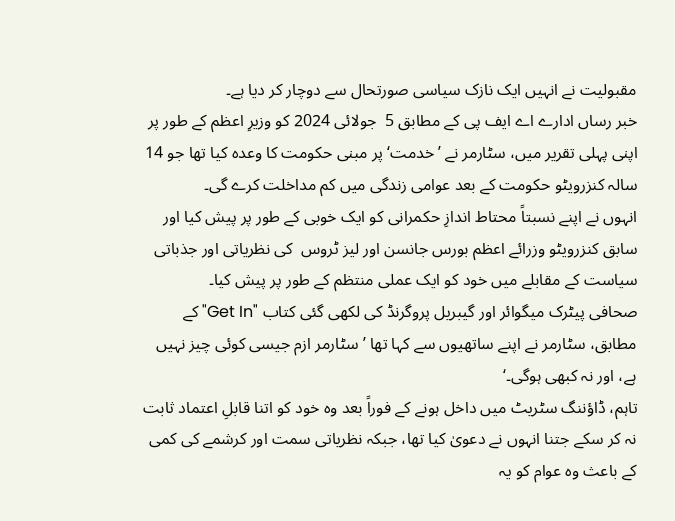مقبولیت نے انہیں ایک نازک سیاسی صورتحال سے دوچار کر دیا ہے۔
خبر رساں ادارے اے ایف پی کے مطابق 5  جولائی 2024 کو وزیرِ اعظم کے طور پر اپنی پہلی تقریر میں، سٹارمر نے ’خدمت‘ پر مبنی حکومت کا وعدہ کیا تھا جو 14 سالہ کنزرویٹو حکومت کے بعد عوامی زندگی میں کم مداخلت کرے گی۔
انہوں نے اپنے نسبتاً محتاط اندازِ حکمرانی کو ایک خوبی کے طور پر پیش کیا اور سابق کنزرویٹو وزرائے اعظم بورس جانسن اور لیز ٹروس  کی نظریاتی اور جذباتی سیاست کے مقابلے میں خود کو ایک عملی منتظم کے طور پر پیش کیا۔
صحافی پیٹرک میگوائر اور گیبریل پروگرنڈ کی لکھی گئی کتاب "Get In" کے مطابق، سٹارمر نے اپنے ساتھیوں سے کہا تھا ’ سٹارمر ازم جیسی کوئی چیز نہیں ہے، اور نہ کبھی ہوگی۔‘
تاہم، ڈاؤننگ سٹریٹ میں داخل ہونے کے فوراً بعد وہ خود کو اتنا قابلِ اعتماد ثابت نہ کر سکے جتنا انہوں نے دعویٰ کیا تھا، جبکہ نظریاتی سمت اور کرشمے کی کمی کے باعث وہ عوام کو یہ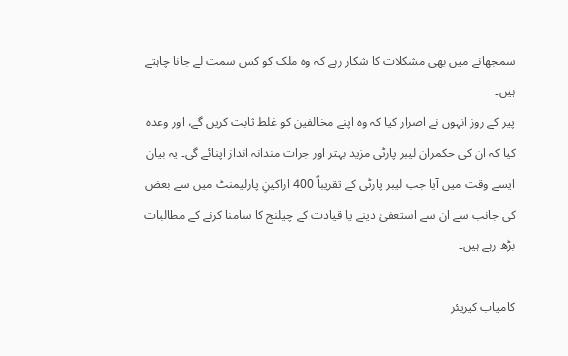سمجھانے میں بھی مشکلات کا شکار رہے کہ وہ ملک کو کس سمت لے جانا چاہتے ہیں۔
پیر کے روز انہوں نے اصرار کیا کہ وہ اپنے مخالفین کو غلط ثابت کریں گے، اور وعدہ کیا کہ ان کی حکمران لیبر پارٹی مزید بہتر اور جرات مندانہ انداز اپنائے گی۔ یہ بیان ایسے وقت میں آیا جب لیبر پارٹی کے تقریباً 400 اراکینِ پارلیمنٹ میں سے بعض کی جانب سے ان سے استعفیٰ دینے یا قیادت کے چیلنج کا سامنا کرنے کے مطالبات بڑھ رہے ہیں۔

کامیاب کیریئر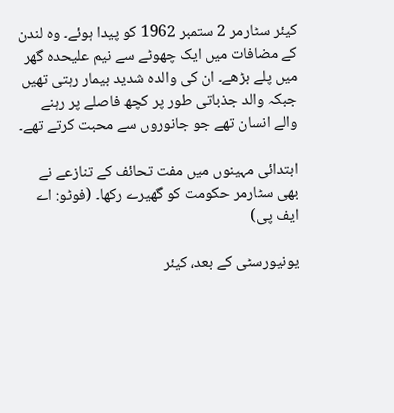کیئر سٹارمر 2 ستمبر 1962 کو پیدا ہوئے۔ وہ لندن کے مضافات میں ایک چھوٹے سے نیم علیحدہ گھر میں پلے بڑھے۔ ان کی والدہ شدید بیمار رہتی تھیں جبکہ والد جذباتی طور پر کچھ فاصلے پر رہنے والے انسان تھے جو جانوروں سے محبت کرتے تھے۔

ابتدائی مہینوں میں مفت تحائف کے تنازعے نے بھی سٹارمر حکومت کو گھیرے رکھا۔ (فوٹو: اے ایف پی)

یونیورسٹی کے بعد، کیئر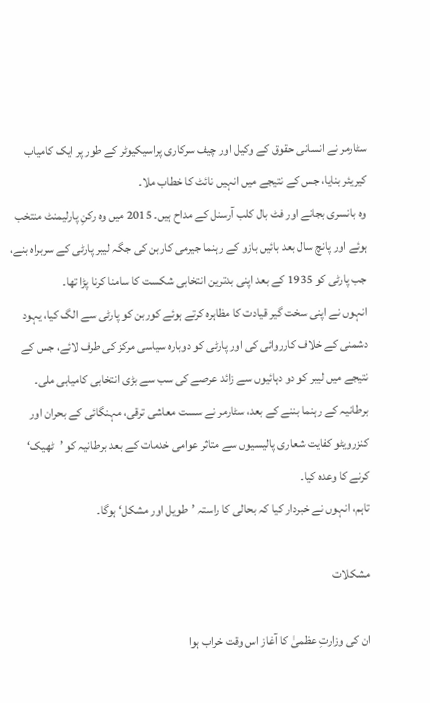سٹارمر نے انسانی حقوق کے وکیل اور چیف سرکاری پراسیکیوٹر کے طور پر ایک کامیاب کیریئر بنایا، جس کے نتیجے میں انہیں نائٹ کا خطاب ملا۔
وہ بانسری بجانے اور فٹ بال کلب آرسنل کے مداح ہیں۔ 2015 میں وہ رکنِ پارلیمنٹ منتخب ہوئے اور پانچ سال بعد بائیں بازو کے رہنما جیرمی کاربن کی جگہ لیبر پارٹی کے سربراہ بنے، جب پارٹی کو 1935 کے بعد اپنی بدترین انتخابی شکست کا سامنا کرنا پڑا تھا۔
انہوں نے اپنی سخت گیر قیادت کا مظاہرہ کرتے ہوئے کوربن کو پارٹی سے الگ کیا، یہود دشمنی کے خلاف کارروائی کی اور پارٹی کو دوبارہ سیاسی مرکز کی طرف لائے، جس کے نتیجے میں لیبر کو دو دہائیوں سے زائد عرصے کی سب سے بڑی انتخابی کامیابی ملی۔
برطانیہ کے رہنما بننے کے بعد، سٹارمر نے سست معاشی ترقی، مہنگائی کے بحران اور کنزرویٹو کفایت شعاری پالیسیوں سے متاثر عوامی خدمات کے بعد برطانیہ کو ’ٹھیک‘ کرنے کا وعدہ کیا۔
تاہم، انہوں نے خبردار کیا کہ بحالی کا راستہ ’طویل اور مشکل‘ ہوگا۔

مشکلات

ان کی وزارتِ عظمیٰ کا آغاز اس وقت خراب ہوا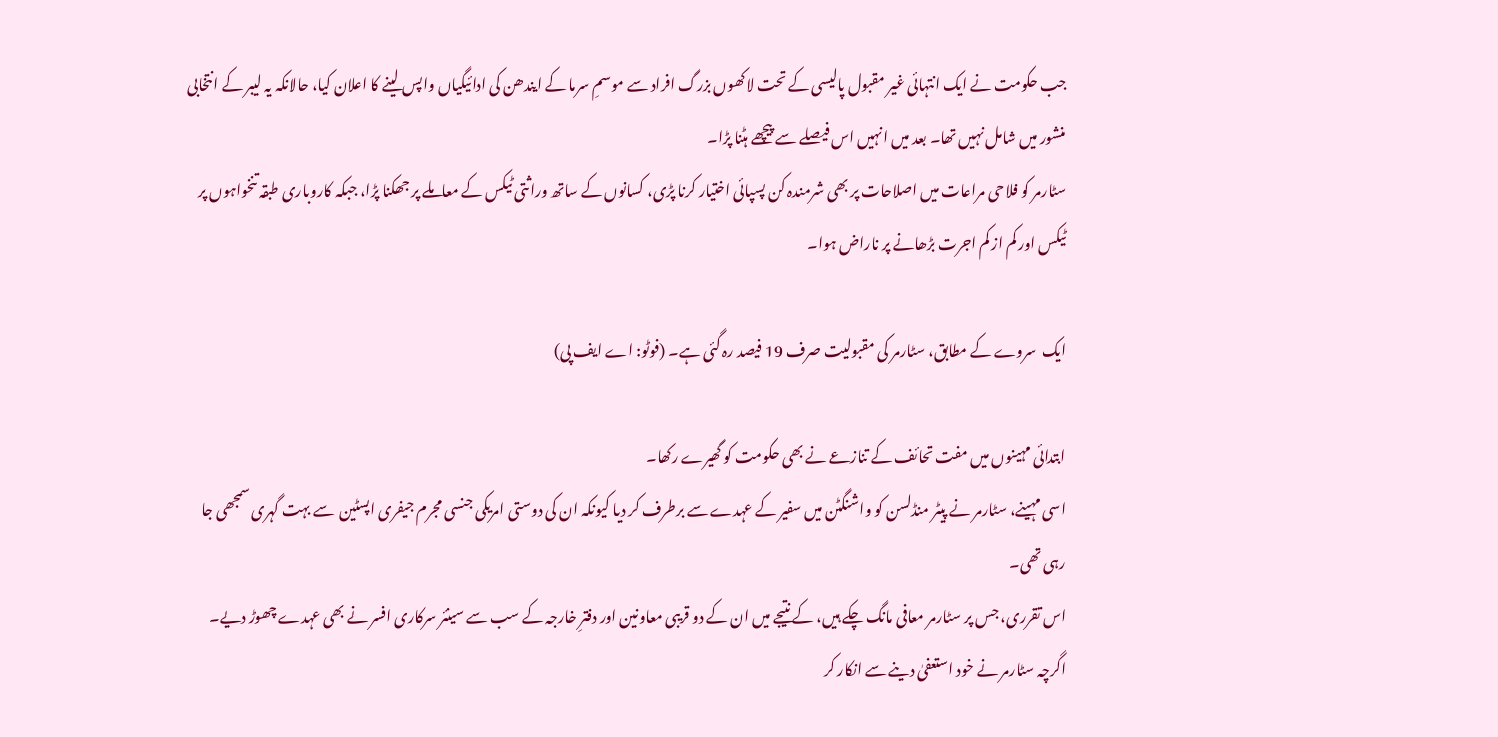جب حکومت نے ایک انتہائی غیر مقبول پالیسی کے تحت لاکھوں بزرگ افراد سے موسمِ سرما کے ایندھن کی ادائیگیاں واپس لینے کا اعلان کیا، حالانکہ یہ لیبر کے انتخابی منشور میں شامل نہیں تھا۔ بعد میں انہیں اس فیصلے سے پیچھے ہٹنا پڑا۔
سٹارمر کو فلاحی مراعات میں اصلاحات پر بھی شرمندہ کن پسپائی اختیار کرنا پڑی، کسانوں کے ساتھ وراثتی ٹیکس کے معاملے پر جھکنا پڑا، جبکہ کاروباری طبقہ تنخواہوں پر ٹیکس اور کم از کم اجرت بڑھانے پر ناراض ہوا۔

ایک  سروے کے مطابق، سٹارمر کی مقبولیت صرف 19 فیصد رہ گئی ہے۔ (فوٹو: اے ایف پی)

ابتدائی مہینوں میں مفت تحائف کے تنازعے نے بھی حکومت کو گھیرے رکھا۔
اسی مہینے، سٹارمر نے پیٹر منڈلسن کو واشنگٹن میں سفیر کے عہدے سے برطرف کر دیا کیونکہ ان کی دوستی امریکی جنسی مجرم جیفری اپسٹین  سے بہت گہری سمجھی جا رہی تھی۔
اس تقرری، جس پر سٹارمر معافی مانگ چکے ہیں، کے نتیجے میں ان کے دو قریبی معاونین اور دفترِ خارجہ کے سب سے سینئر سرکاری افسر نے بھی عہدے چھوڑ دیے۔
اگرچہ سٹارمر نے خود استعفیٰ دینے سے انکار کر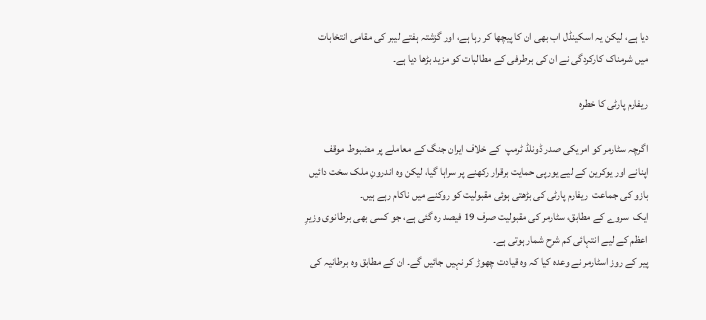دیا ہے، لیکن یہ اسکینڈل اب بھی ان کا پیچھا کر رہا ہے، اور گزشتہ ہفتے لیبر کی مقامی انتخابات میں شرمناک کارکردگی نے ان کی برطرفی کے مطالبات کو مزید بڑھا دیا ہے۔

ریفارم پارٹی کا خطرہ

اگرچہ سٹارمر کو امریکی صدر ڈونلڈ ٹرمپ  کے خلاف ایران جنگ کے معاملے پر مضبوط موقف اپنانے اور یوکرین کے لیے یورپی حمایت برقرار رکھنے پر سراہا گیا، لیکن وہ اندرونِ ملک سخت دائیں بازو کی جماعت  ریفارم پارٹی کی بڑھتی ہوئی مقبولیت کو روکنے میں ناکام رہے ہیں۔
ایک  سروے کے مطابق، سٹارمر کی مقبولیت صرف 19 فیصد رہ گئی ہے، جو کسی بھی برطانوی وزیرِ اعظم کے لیے انتہائی کم شرح شمار ہوتی ہے۔
پیر کے روز اسٹارمر نے وعدہ کیا کہ وہ قیادت چھوڑ کر نہیں جائیں گے۔ ان کے مطابق وہ برطانیہ کی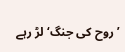’روح کی جنگ‘ لڑ رہے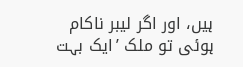ہیں، اور اگر لیبر ناکام ہوئی تو ملک ’ایک بہت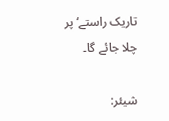تاریک راستے‘ پر چلا جائے گا۔

شیئر: